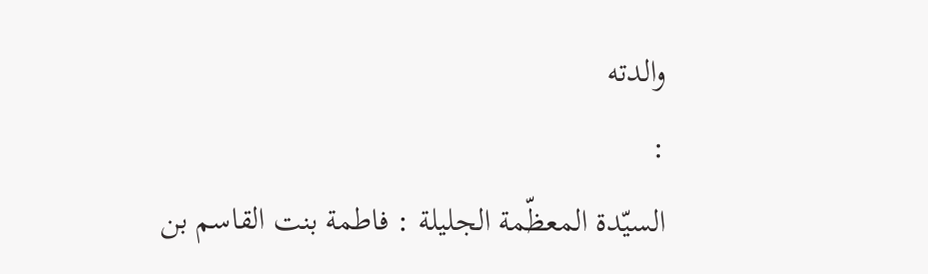والدته
:
السيّدة المعظّمة الجليلة : فاطمة بنت القاسم بن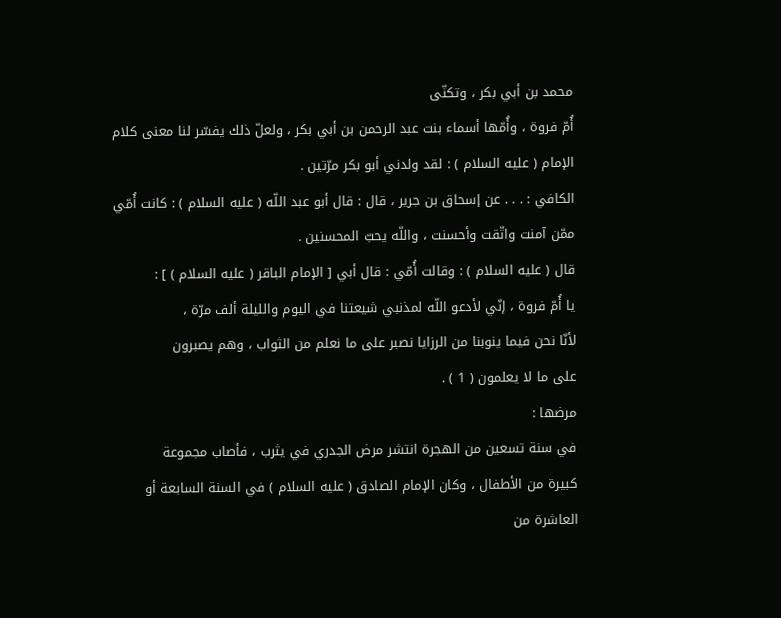محمد بن أبي بكر ، وتكنّى
أُمّ فروة ، وأُمّها أسماء بنت عبد الرحمن بن أبي بكر ، ولعلّ ذلك يفسّر لنا معنى كلام
الإمام ( عليه السلام ) : لقد ولدني أبو بكر مرّتين .
الكافي : . . . عن إسحاق بن جرير ، قال : قال أبو عبد اللّه ( عليه السلام ) : كانت أُمّي
ممّن آمنت واتّقت وأحسنت ، واللّه يحبّ المحسنين .
قال ( عليه السلام ) : وقالت أُمّي : قال أبي [ الإمام الباقر ( عليه السلام ) ] :
يا أُمّ فروة ، إنّي لأدعو اللّه لمذنبي شيعتنا في اليوم والليلة ألف مرّة ،
لأنّا نحن فيما ينوبنا من الرزايا نصبر على ما نعلم من الثواب ، وهم يصبرون
على ما لا يعلمون ( 1 ) .
مرضها :
في سنة تسعين من الهجرة انتشر مرض الجدري في يثرب ، فأصاب مجموعة
كبيرة من الأطفال ، وكان الإمام الصادق ( عليه السلام ) في السنة السابعة أو العاشرة من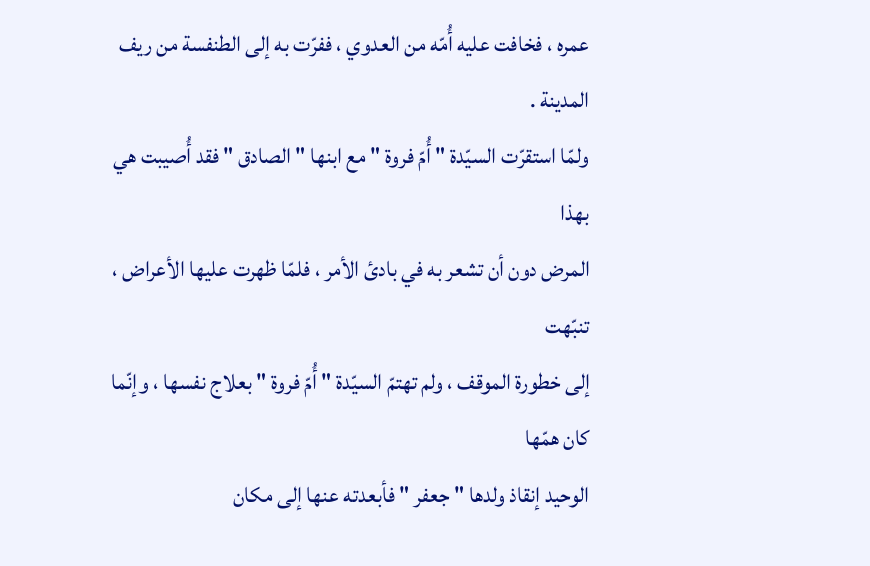عمره ، فخافت عليه أُمّه من العدوي ، ففرّت به إلى الطنفسة من ريف المدينة .
ولمّا استقرّت السيّدة " أُمّ فروة " مع ابنها " الصادق " فقد أُصيبت هي بهذا
المرض دون أن تشعر به في بادئ الأمر ، فلمّا ظهرت عليها الأعراض ، تنبّهت
إلى خطورة الموقف ، ولم تهتمّ السيّدة " أُمّ فروة " بعلاج نفسها ، وإنّما كان همّها
الوحيد إنقاذ ولدها " جعفر " فأبعدته عنها إلى مكان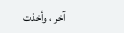آخر ، وأخذت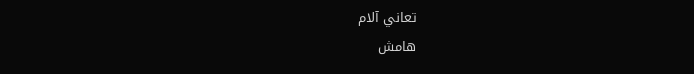تعاني آلام
هامش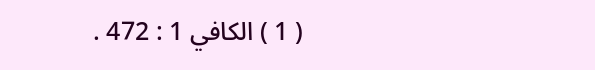( 1 ) الكافي 1 : 472 .